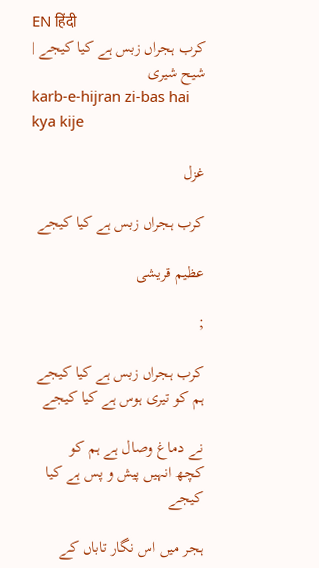EN हिंदी
کرب ہجراں زبس ہے کیا کیجے | شیح شیری
karb-e-hijran zi-bas hai kya kije

غزل

کرب ہجراں زبس ہے کیا کیجے

عظیم قریشی

;

کرب ہجراں زبس ہے کیا کیجے
ہم کو تیری ہوس ہے کیا کیجے

نے دماغ وصال ہے ہم کو
کچھ انہیں پیش و پس ہے کیا کیجے

ہجر میں اس نگار تاباں کے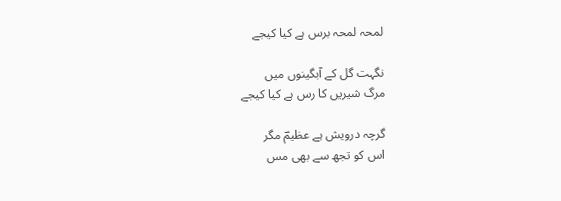لمحہ لمحہ برس ہے کیا کیجے

نگہت گل کے آبگینوں میں
مرگ شیریں کا رس ہے کیا کیجے

گرچہ درویش ہے عظیمؔ مگر
اس کو تجھ سے بھی مس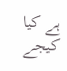ہے کیا کیجے